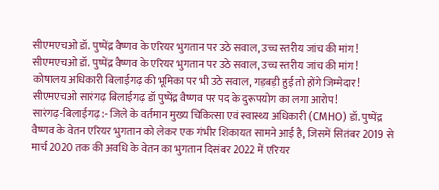सीएमएचओ डॉ. पुष्पेंद्र वैष्णव के एरियर भुगतान पर उठे सवाल, उच्च स्तरीय जांच की मांग!
सीएमएचओ डॉ. पुष्पेंद्र वैष्णव के एरियर भुगतान पर उठे सवाल, उच्च स्तरीय जांच की मांग!
कोषालय अधिकारी बिलाईगढ़ की भूमिका पर भी उठे सवाल, गड़बड़ी हुई तो होंगे जिम्मेदार!
सीएमएचओ सारंगढ़ बिलाईगढ़ डॉ पुष्पेंद्र वैष्णव पर पद के दुरूपयोग का लगा आरोप!
सारंगढ़-बिलाईगढ़:- जिले के वर्तमान मुख्य चिकित्सा एवं स्वास्थ्य अधिकारी (CMHO) डॉ. पुष्पेंद्र वैष्णव के वेतन एरियर भुगतान को लेकर एक गंभीर शिकायत सामने आई है, जिसमें सितंबर 2019 से मार्च 2020 तक की अवधि के वेतन का भुगतान दिसंबर 2022 में एरियर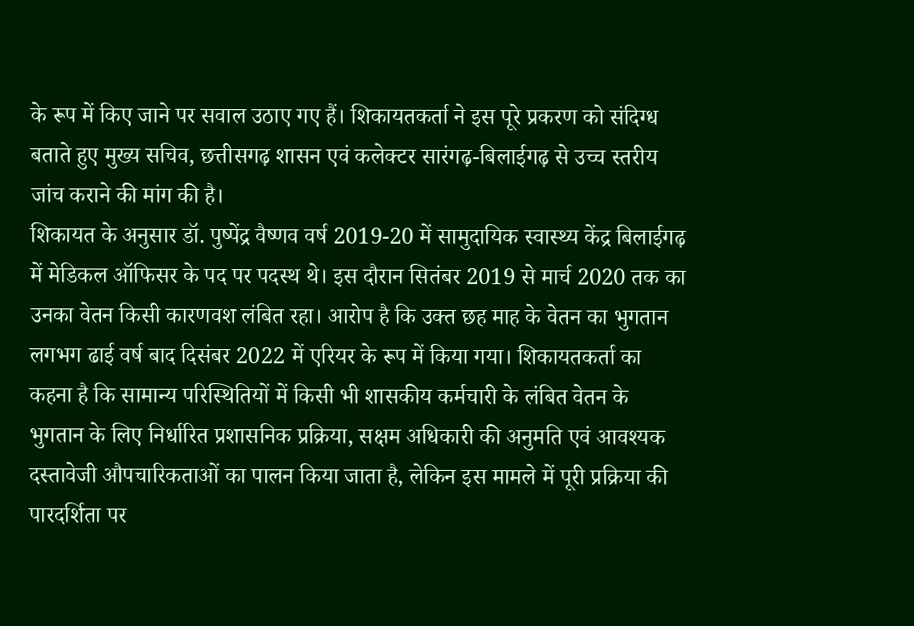के रूप में किए जाने पर सवाल उठाए गए हैं। शिकायतकर्ता ने इस पूरे प्रकरण को संदिग्ध बताते हुए मुख्य सचिव, छत्तीसगढ़ शासन एवं कलेक्टर सारंगढ़-बिलाईगढ़ से उच्च स्तरीय जांच कराने की मांग की है।
शिकायत के अनुसार डॉ. पुष्पेंद्र वैष्णव वर्ष 2019-20 में सामुदायिक स्वास्थ्य केंद्र बिलाईगढ़ में मेडिकल ऑफिसर के पद पर पदस्थ थे। इस दौरान सितंबर 2019 से मार्च 2020 तक का उनका वेतन किसी कारणवश लंबित रहा। आरोप है कि उक्त छह माह के वेतन का भुगतान लगभग ढाई वर्ष बाद दिसंबर 2022 में एरियर के रूप में किया गया। शिकायतकर्ता का कहना है कि सामान्य परिस्थितियों में किसी भी शासकीय कर्मचारी के लंबित वेतन के भुगतान के लिए निर्धारित प्रशासनिक प्रक्रिया, सक्षम अधिकारी की अनुमति एवं आवश्यक दस्तावेजी औपचारिकताओं का पालन किया जाता है, लेकिन इस मामले में पूरी प्रक्रिया की पारदर्शिता पर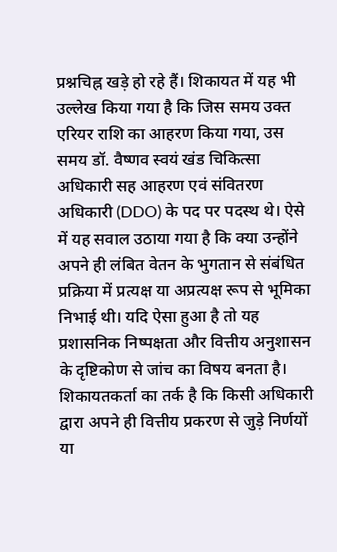प्रश्नचिह्न खड़े हो रहे हैं। शिकायत में यह भी उल्लेख किया गया है कि जिस समय उक्त एरियर राशि का आहरण किया गया, उस समय डॉ. वैष्णव स्वयं खंड चिकित्सा अधिकारी सह आहरण एवं संवितरण अधिकारी (DDO) के पद पर पदस्थ थे। ऐसे में यह सवाल उठाया गया है कि क्या उन्होंने अपने ही लंबित वेतन के भुगतान से संबंधित प्रक्रिया में प्रत्यक्ष या अप्रत्यक्ष रूप से भूमिका निभाई थी। यदि ऐसा हुआ है तो यह प्रशासनिक निष्पक्षता और वित्तीय अनुशासन के दृष्टिकोण से जांच का विषय बनता है। शिकायतकर्ता का तर्क है कि किसी अधिकारी द्वारा अपने ही वित्तीय प्रकरण से जुड़े निर्णयों या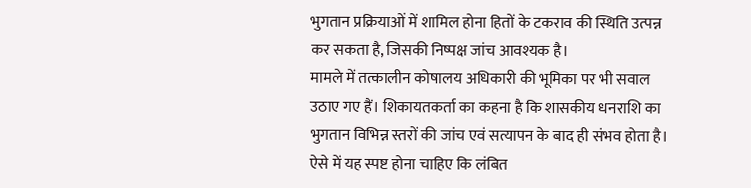भुगतान प्रक्रियाओं में शामिल होना हितों के टकराव की स्थिति उत्पन्न कर सकता है, जिसकी निष्पक्ष जांच आवश्यक है।
मामले में तत्कालीन कोषालय अधिकारी की भूमिका पर भी सवाल उठाए गए हैं। शिकायतकर्ता का कहना है कि शासकीय धनराशि का भुगतान विभिन्न स्तरों की जांच एवं सत्यापन के बाद ही संभव होता है। ऐसे में यह स्पष्ट होना चाहिए कि लंबित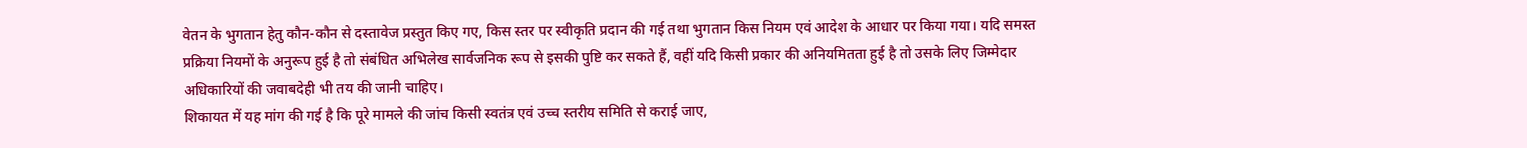वेतन के भुगतान हेतु कौन-कौन से दस्तावेज प्रस्तुत किए गए, किस स्तर पर स्वीकृति प्रदान की गई तथा भुगतान किस नियम एवं आदेश के आधार पर किया गया। यदि समस्त प्रक्रिया नियमों के अनुरूप हुई है तो संबंधित अभिलेख सार्वजनिक रूप से इसकी पुष्टि कर सकते हैं, वहीं यदि किसी प्रकार की अनियमितता हुई है तो उसके लिए जिम्मेदार अधिकारियों की जवाबदेही भी तय की जानी चाहिए।
शिकायत में यह मांग की गई है कि पूरे मामले की जांच किसी स्वतंत्र एवं उच्च स्तरीय समिति से कराई जाए,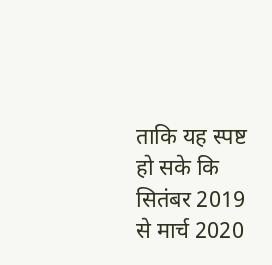ताकि यह स्पष्ट हो सके कि सितंबर 2019 से मार्च 2020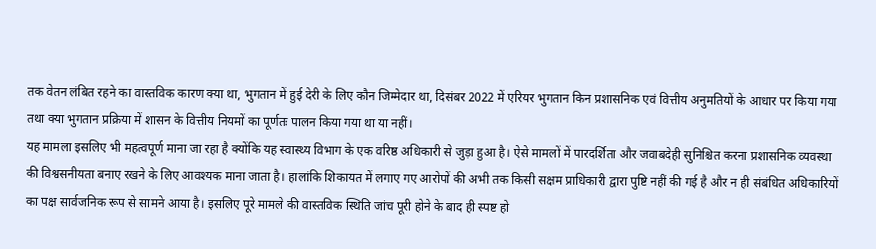तक वेतन लंबित रहने का वास्तविक कारण क्या था, भुगतान में हुई देरी के लिए कौन जिम्मेदार था, दिसंबर 2022 में एरियर भुगतान किन प्रशासनिक एवं वित्तीय अनुमतियों के आधार पर किया गया तथा क्या भुगतान प्रक्रिया में शासन के वित्तीय नियमों का पूर्णतः पालन किया गया था या नहीं।
यह मामला इसलिए भी महत्वपूर्ण माना जा रहा है क्योंकि यह स्वास्थ्य विभाग के एक वरिष्ठ अधिकारी से जुड़ा हुआ है। ऐसे मामलों में पारदर्शिता और जवाबदेही सुनिश्चित करना प्रशासनिक व्यवस्था की विश्वसनीयता बनाए रखने के लिए आवश्यक माना जाता है। हालांकि शिकायत में लगाए गए आरोपों की अभी तक किसी सक्षम प्राधिकारी द्वारा पुष्टि नहीं की गई है और न ही संबंधित अधिकारियों का पक्ष सार्वजनिक रूप से सामने आया है। इसलिए पूरे मामले की वास्तविक स्थिति जांच पूरी होने के बाद ही स्पष्ट हो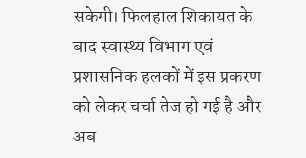सकेगी। फिलहाल शिकायत के बाद स्वास्थ्य विभाग एवं प्रशासनिक हलकों में इस प्रकरण को लेकर चर्चा तेज हो गई है और अब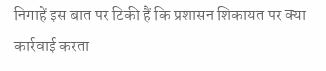निगाहें इस बात पर टिकी हैं कि प्रशासन शिकायत पर क्या कार्रवाई करता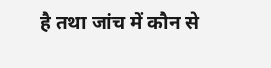है तथा जांच में कौन से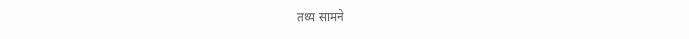तथ्य सामने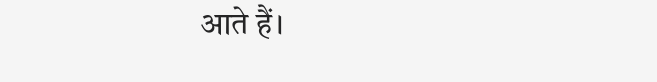आते हैं।